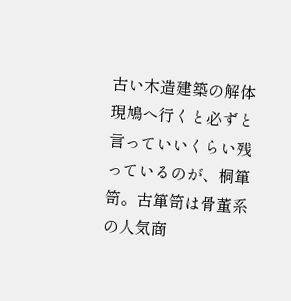古い木造建築の解体現鳩へ行くと必ずと言っていいくらい残っているのが、桐箪笥。古箪笥は骨董系の人気商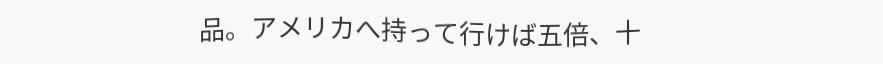品。アメリカへ持って行けば五倍、十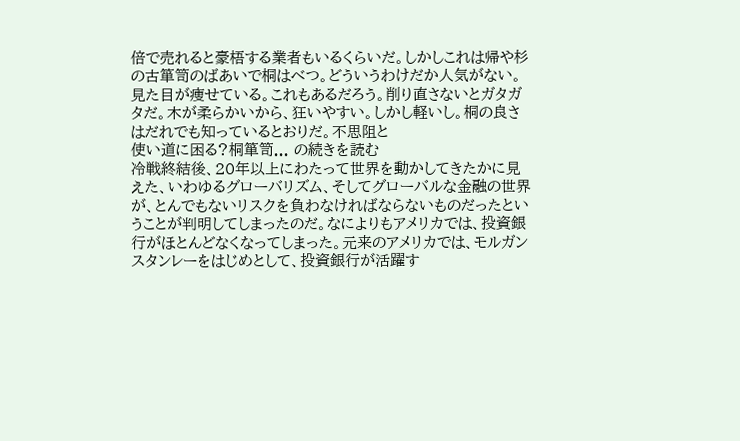倍で売れると豪梧する業者もいるくらいだ。しかしこれは帰や杉の古箪笥のばあいで桐はべつ。どういうわけだか人気がない。見た目が痩せている。これもあるだろう。削り直さないとガタガタだ。木が柔らかいから、狂いやすい。しかし軽いし。桐の良さはだれでも知っているとおりだ。不思阻と
使い道に困る?桐箪笥... の続きを読む
冷戦終結後、20年以上にわたって世界を動かしてきたかに見えた、いわゆるグローバリズム、そしてグローバルな金融の世界が、とんでもないリスクを負わなければならないものだったということが判明してしまったのだ。なによりもアメリカでは、投資銀行がほとんどなくなってしまった。元来のアメリカでは、モルガンスタンレーをはじめとして、投資銀行が活躍す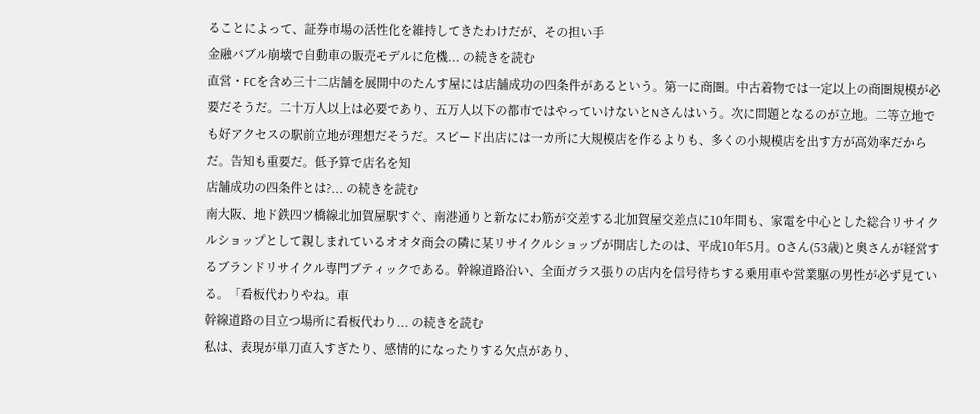ることによって、証券市場の活性化を維持してきたわけだが、その担い手
金融バブル崩壊で自動車の販売モデルに危機... の続きを読む
直営・FCを含め三十二店舗を展開中のたんす屋には店舗成功の四条件があるという。第一に商圏。中古着物では一定以上の商圏規模が必要だそうだ。二十万人以上は必要であり、五万人以下の都市ではやっていけないとNさんはいう。次に問題となるのが立地。二等立地でも好アクセスの駅前立地が理想だそうだ。スピード出店には一カ所に大規模店を作るよりも、多くの小規模店を出す方が高効率だからだ。告知も重要だ。低予算で店名を知
店舗成功の四条件とは?... の続きを読む
南大阪、地ド鉄四ツ橋線北加賀屋駅すぐ、南港通りと新なにわ筋が交差する北加賀屋交差点に10年間も、家電を中心とした総合リサイクルショップとして親しまれているオオタ商会の隣に某リサイクルショップが開店したのは、平成10年5月。Oさん(53歳)と奥さんが経営するブランドリサイクル専門ブティックである。幹線道路沿い、全面ガラス張りの店内を信号待ちする乗用車や営業駆の男性が必ず見ている。「看板代わりやね。車
幹線道路の目立つ場所に看板代わり... の続きを読む
私は、表現が単刀直入すぎたり、感情的になったりする欠点があり、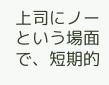上司にノーという場面で、短期的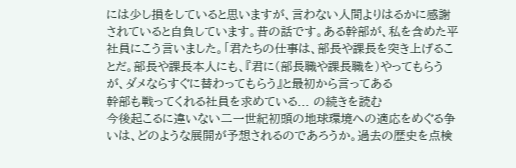には少し損をしていると思いますが、言わない人間よりはるかに感謝されていると自負しています。昔の話です。ある幹部が、私を含めた平社員にこう言いました。「君たちの仕事は、部長や課長を突き上げることだ。部長や課長本人にも、『君に(部長職や課長職を)やってもらうが、ダメならすぐに替わってもらう』と最初から言ってある
幹部も戦ってくれる社員を求めている... の続きを読む
今後起こるに違いない二一世紀初頭の地球環境への適応をめぐる争いは、どのような展開が予想されるのであろうか。過去の歴史を点検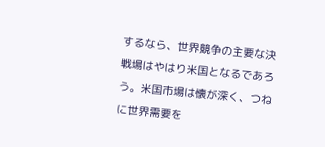するなら、世界競争の主要な決戦場はやはり米国となるであろう。米国市場は懐が深く、つねに世界需要を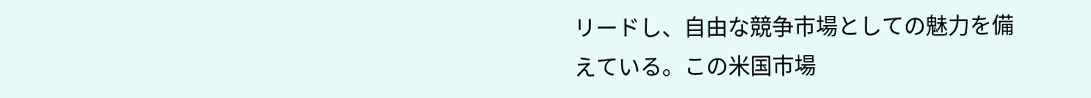リードし、自由な競争市場としての魅力を備えている。この米国市場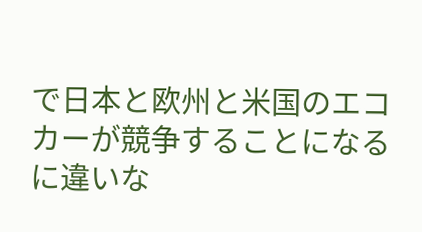で日本と欧州と米国のエコカーが競争することになるに違いな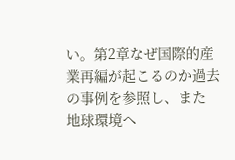い。第2章なぜ国際的産業再編が起こるのか過去の事例を参照し、また
地球環境へ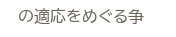の適応をめぐる争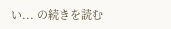い... の続きを読む